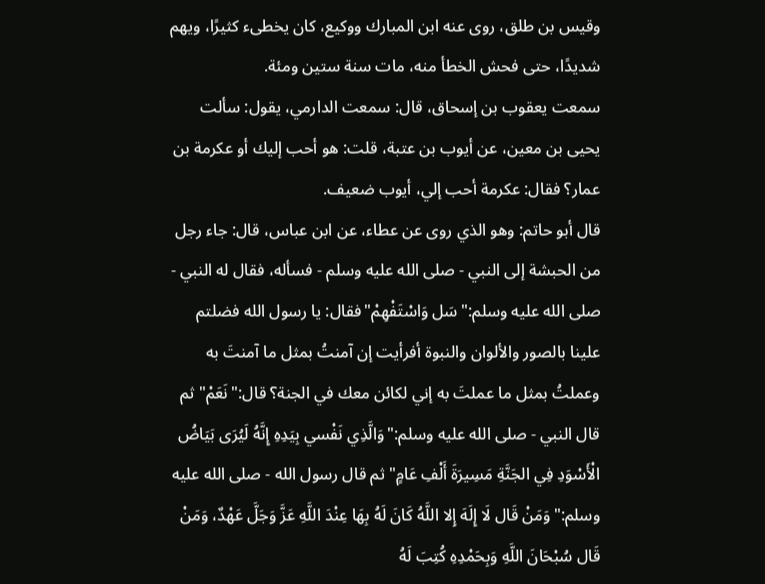وقيس بن طلق، روى عنه ابن المبارك ووكيع، كان يخطىء كثيرًا، ويهم شديدًا، حتى فحش الخطأ منه، مات سنة ستين ومئة.
سمعت يعقوب بن إسحاق، قال: سمعت الدارمي، يقول: سألت يحيى بن معين، عن أيوب بن عتبة، قلت: هو أحب إليك أو عكرمة بن عمار؟ فقال: عكرمة أحب إلي، أيوب ضعيف.
قال أبو حاتم: وهو الذي روى عن عطاء، عن ابن عباس، قال: جاء رجل من الحبشة إلى النبي - صلى الله عليه وسلم - فسأله، فقال له النبي - صلى الله عليه وسلم:"سَل وَاسْتَفْهِمْ"فقال: يا رسول الله فضلتم علينا بالصور والألوان والنبوة أفرأيت إن آمنتُ بمثل ما آمنتَ به وعملتُ بمثل ما عملتَ به إني لكائن معك في الجنة؟ قال:"نَعَمْ"ثم قال النبي - صلى الله عليه وسلم:"وَالَّذِي نَفْسي بِيَدِهِ إِنَّهُ لَيُرَى بَيَاضُ الْأَسْوَدِ فِي الجَنَّةِ مَسِيرَةَ أَلْفِ عَامٍ"ثم قال رسول الله - صلى الله عليه وسلم:"وَمَنْ قَال لَا إِلَهَ إِلا اللَّهُ كَانَ لَهُ بِهَا عِنْدَ اللَّهِ عَزَّ وَجَلَّ عَهْدٌ، وَمَنْ قَال سُبْحَانَ اللَّهِ وَبِحَمْدِهِ كُتِبَ لَهُ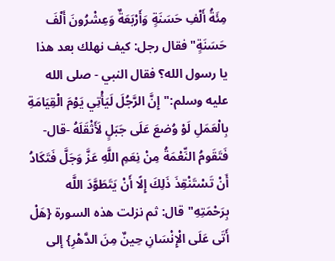مِئَةُ أَلْفِ حَسَنَةٍ وَأَرْبَعَةٌ وَعِشْرُونَ أَلْفَ حَسَنَةٍ"فقال رجل: كيف نهلك بعد هذا يا رسول الله؟ فقال النبي - صلى الله عليه وسلم:"إِنَّ الرَّجُلَ لَيَأْتِي يَوْمَ الْقِيَامَةِ بِالْعَمَلِ لَوْ وُضعَ عَلَى جَبَلٍ لَأَثْقَلَهُ -قال- فَتَقَومُ النِّعْمَةُ مِنْ نِعَمِ اللَّهِ عَزَّ وَجَلَّ فَتَكَادُ أَنْ تَسْتَنْقِذَ ذَلِكَ إِلًا أَنْ يَتَطَوَّدَ اللَّه بِرَحْمَتِهِ"قال: ثم نزلت هذه السورة {هَلْ أَتَى عَلَى الْإِنْسَانِ حِينٌ مِنَ الدَّهْرِ} إلى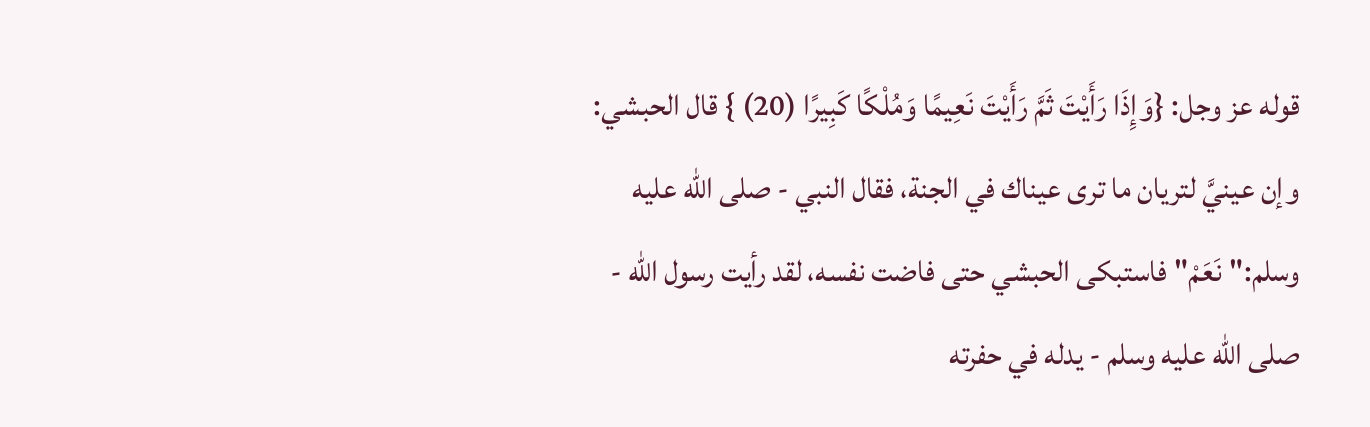قوله عز وجل: {وَإِذَا رَأَيْتَ ثَمَّ رَأَيْتَ نَعِيمًا وَمُلْكًا كَبِيرًا (20) } قال الحبشي: وإن عينيَّ لتريان ما ترى عيناك في الجنة، فقال النبي - صلى الله عليه وسلم:"نَعَمْ"فاستبكى الحبشي حتى فاضت نفسه، لقد رأيت رسول الله - صلى الله عليه وسلم - يدله في حفرته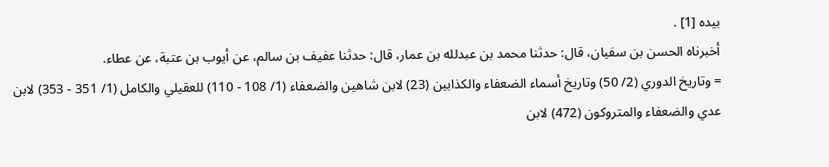بيده [1] .
أخبرناه الحسن بن سفيان، قال: حدثنا محمد بن عبدلله بن عمار، قال: حدثنا عفيف بن سالم، عن أيوب بن عتبة، عن عطاء.
= وتاريخ الدوري (2/ 50) وتاريخ أسماء الضعفاء والكذابين (23) لابن شاهين والضعفاء (1/ 108 - 110) للعقيلي والكامل (1/ 351 - 353) لابن عدي والضعفاء والمتروكون (472) لابن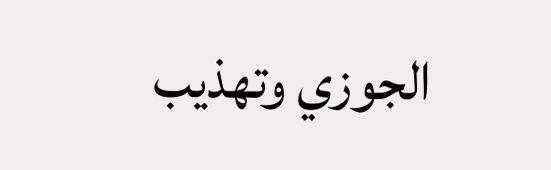الجوزي وتهذيب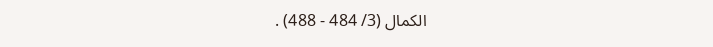الكمال (3/ 484 - 488) .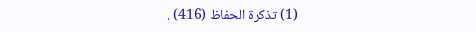(1) تذكرة الحفاظ (416) .